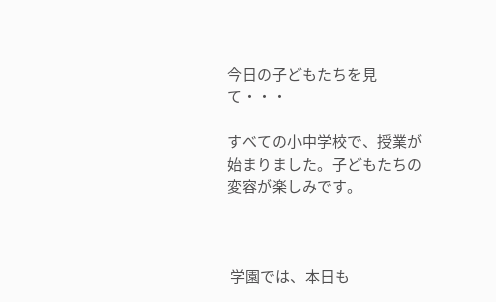今日の子どもたちを見て・・・

すべての小中学校で、授業が始まりました。子どもたちの変容が楽しみです。



 学園では、本日も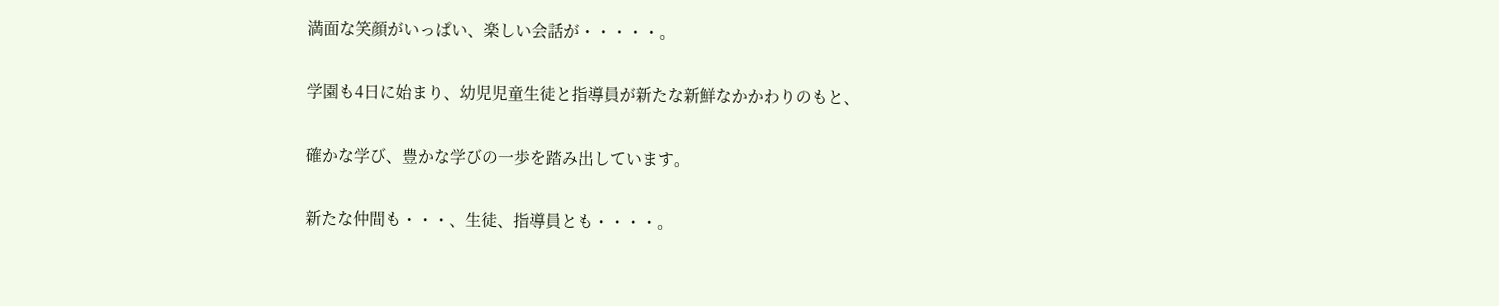満面な笑顔がいっぱい、楽しい会話が・・・・・。

学園も4日に始まり、幼児児童生徒と指導員が新たな新鮮なかかわりのもと、

確かな学び、豊かな学びの一歩を踏み出しています。

新たな仲間も・・・、生徒、指導員とも・・・・。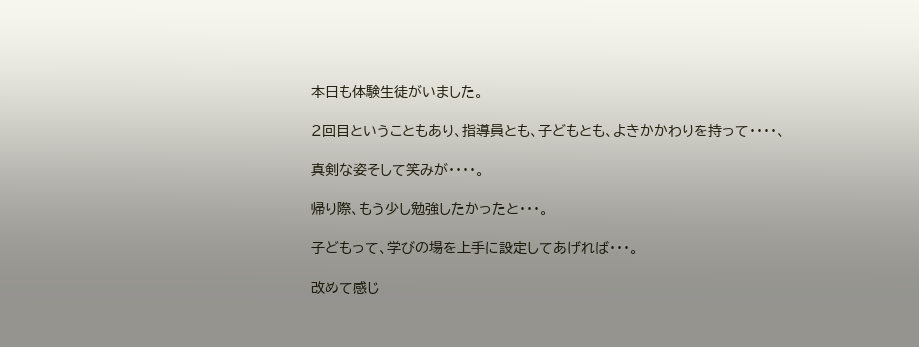本日も体験生徒がいました。

2回目ということもあり、指導員とも、子どもとも、よきかかわりを持って・・・・、

真剣な姿そして笑みが・・・・。

帰り際、もう少し勉強したかったと・・・。

子どもって、学びの場を上手に設定してあげれば・・・。

改めて感じ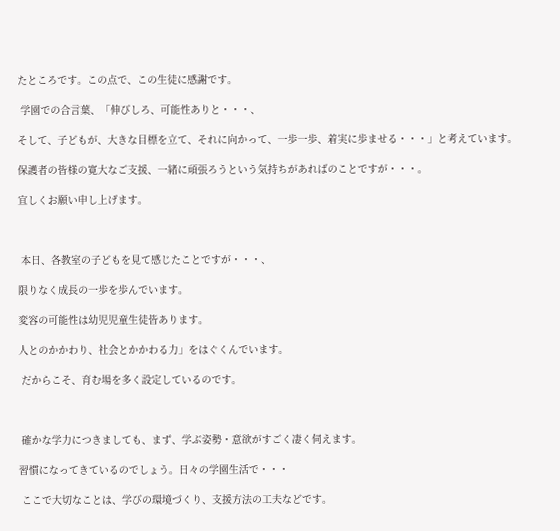たところです。この点で、この生徒に感謝です。

 学園での合言葉、「伸びしろ、可能性ありと・・・、

そして、子どもが、大きな目標を立て、それに向かって、一歩一歩、着実に歩ませる・・・」と考えています。

保護者の皆様の寛大なご支援、一緒に頑張ろうという気持ちがあればのことですが・・・。

宜しくお願い申し上げます。



 本日、各教室の子どもを見て感じたことですが・・・、

限りなく成長の一歩を歩んでいます。

変容の可能性は幼児児童生徒皆あります。

人とのかかわり、社会とかかわる力」をはぐくんでいます。

 だからこそ、育む場を多く設定しているのです。



 確かな学力につきましても、まず、学ぶ姿勢・意欲がすごく凄く伺えます。

習慣になってきているのでしょう。日々の学園生活で・・・

 ここで大切なことは、学びの環境づくり、支援方法の工夫などです。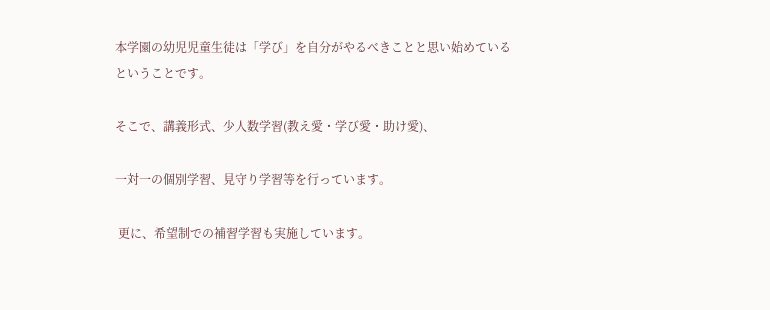本学園の幼児児童生徒は「学び」を自分がやるべきことと思い始めているということです。

そこで、講義形式、少人数学習(教え愛・学び愛・助け愛)、

一対一の個別学習、見守り学習等を行っています。

 更に、希望制での補習学習も実施しています。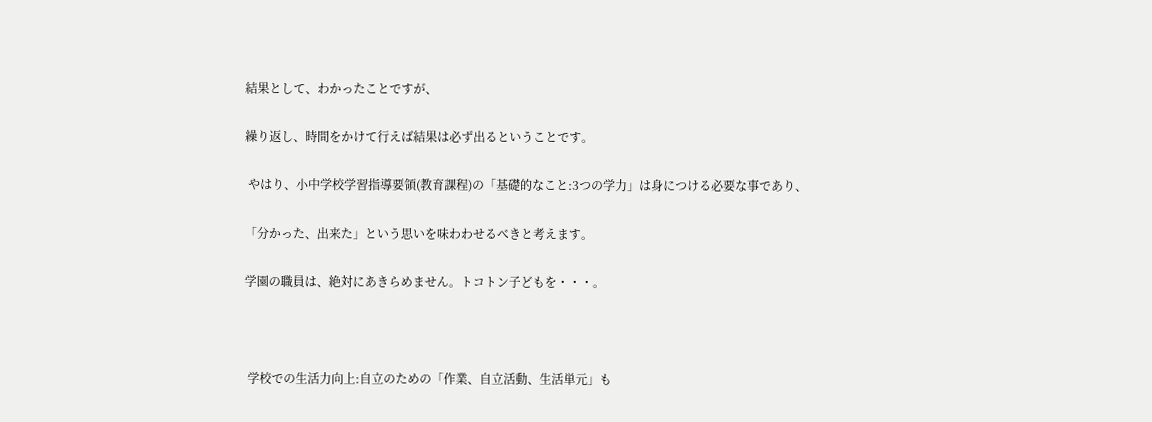結果として、わかったことですが、

繰り返し、時間をかけて行えば結果は必ず出るということです。

 やはり、小中学校学習指導要領(教育課程)の「基礎的なこと:3つの学力」は身につける必要な事であり、

「分かった、出来た」という思いを味わわせるべきと考えます。

学園の職員は、絶対にあきらめません。トコトン子どもを・・・。



 学校での生活力向上:自立のための「作業、自立活動、生活単元」も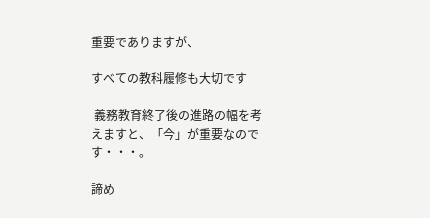重要でありますが、

すべての教科履修も大切です

 義務教育終了後の進路の幅を考えますと、「今」が重要なのです・・・。

諦め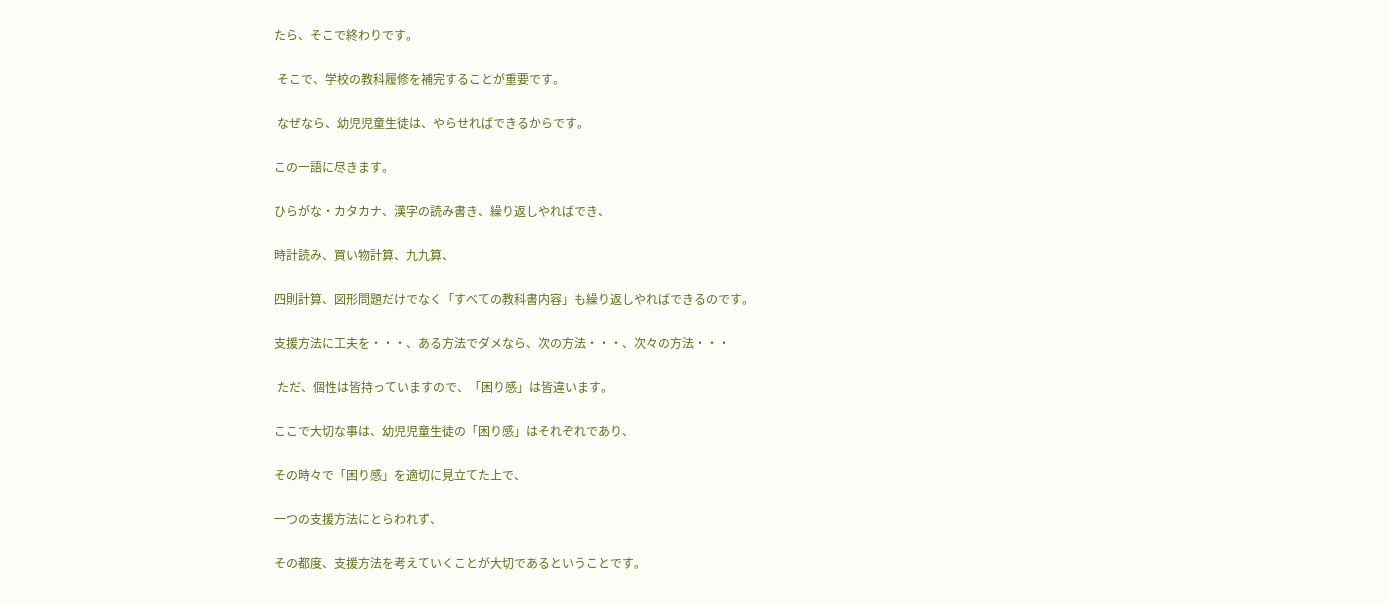たら、そこで終わりです。

 そこで、学校の教科履修を補完することが重要です。

 なぜなら、幼児児童生徒は、やらせればできるからです。

この一語に尽きます。

ひらがな・カタカナ、漢字の読み書き、繰り返しやればでき、

時計読み、買い物計算、九九算、

四則計算、図形問題だけでなく「すべての教科書内容」も繰り返しやればできるのです。

支援方法に工夫を・・・、ある方法でダメなら、次の方法・・・、次々の方法・・・

 ただ、個性は皆持っていますので、「困り感」は皆違います。

ここで大切な事は、幼児児童生徒の「困り感」はそれぞれであり、

その時々で「困り感」を適切に見立てた上で、

一つの支援方法にとらわれず、

その都度、支援方法を考えていくことが大切であるということです。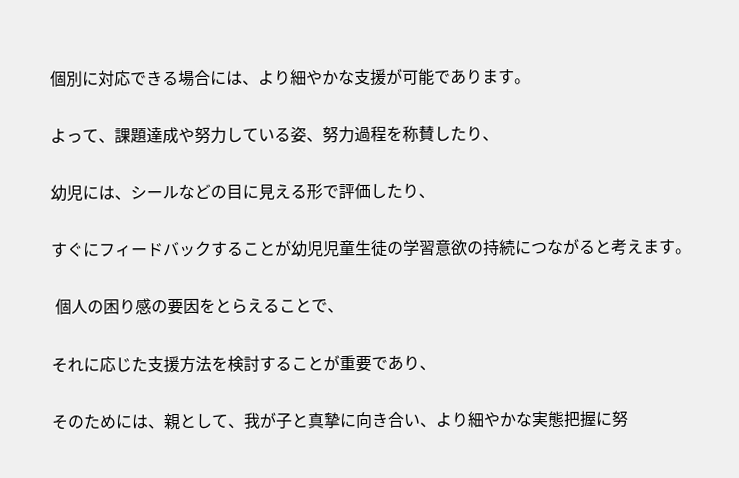個別に対応できる場合には、より細やかな支援が可能であります。

よって、課題達成や努力している姿、努力過程を称賛したり、

幼児には、シールなどの目に見える形で評価したり、

すぐにフィードバックすることが幼児児童生徒の学習意欲の持続につながると考えます。

 個人の困り感の要因をとらえることで、

それに応じた支援方法を検討することが重要であり、

そのためには、親として、我が子と真摯に向き合い、より細やかな実態把握に努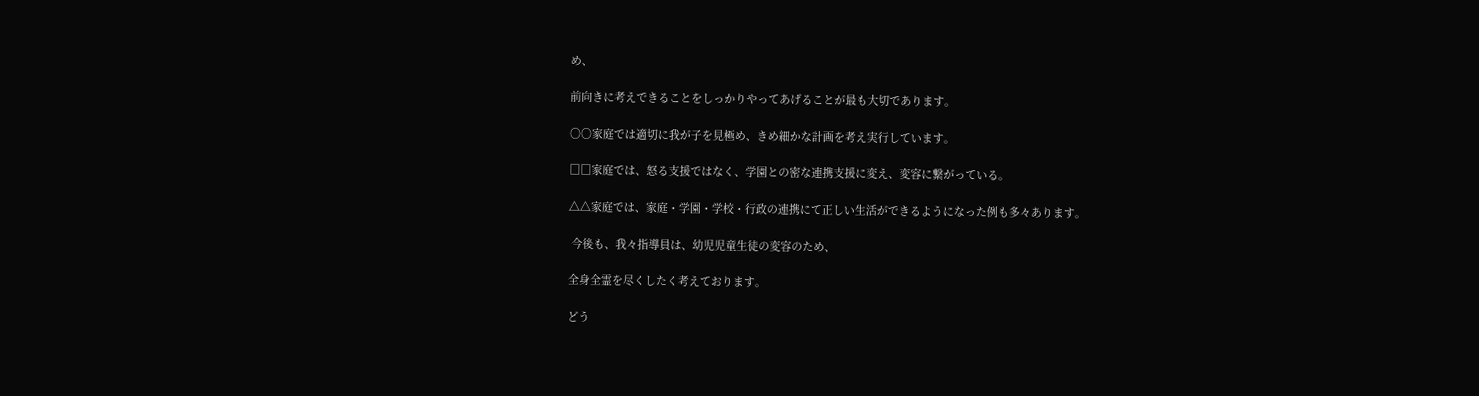め、

前向きに考えできることをしっかりやってあげることが最も大切であります。

○○家庭では適切に我が子を見極め、きめ細かな計画を考え実行しています。

□□家庭では、怒る支援ではなく、学園との密な連携支援に変え、変容に繋がっている。

△△家庭では、家庭・学園・学校・行政の連携にて正しい生活ができるようになった例も多々あります。

 今後も、我々指導員は、幼児児童生徒の変容のため、

全身全霊を尽くしたく考えております。

どう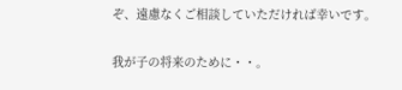ぞ、遠慮なくご相談していただければ幸いです。

我が子の将来のために・・。